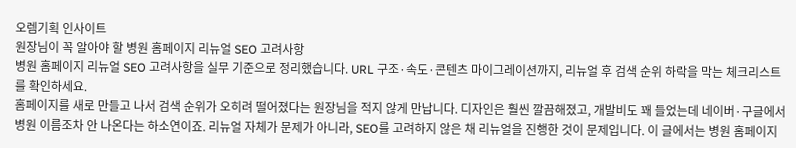오렘기획 인사이트
원장님이 꼭 알아야 할 병원 홈페이지 리뉴얼 SEO 고려사항
병원 홈페이지 리뉴얼 SEO 고려사항을 실무 기준으로 정리했습니다. URL 구조·속도·콘텐츠 마이그레이션까지, 리뉴얼 후 검색 순위 하락을 막는 체크리스트를 확인하세요.
홈페이지를 새로 만들고 나서 검색 순위가 오히려 떨어졌다는 원장님을 적지 않게 만납니다. 디자인은 훨씬 깔끔해졌고, 개발비도 꽤 들었는데 네이버·구글에서 병원 이름조차 안 나온다는 하소연이죠. 리뉴얼 자체가 문제가 아니라, SEO를 고려하지 않은 채 리뉴얼을 진행한 것이 문제입니다. 이 글에서는 병원 홈페이지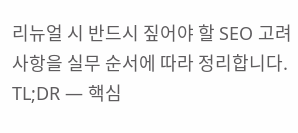리뉴얼 시 반드시 짚어야 할 SEO 고려사항을 실무 순서에 따라 정리합니다.
TL;DR — 핵심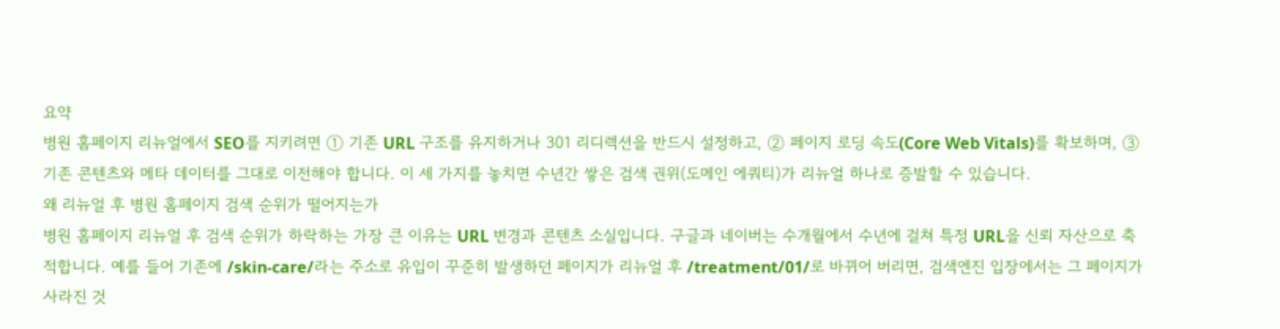요약
병원 홈페이지 리뉴얼에서 SEO를 지키려면 ① 기존 URL 구조를 유지하거나 301 리디렉션을 반드시 설정하고, ② 페이지 로딩 속도(Core Web Vitals)를 확보하며, ③ 기존 콘텐츠와 메타 데이터를 그대로 이전해야 합니다. 이 세 가지를 놓치면 수년간 쌓은 검색 권위(도메인 에쿼티)가 리뉴얼 하나로 증발할 수 있습니다.
왜 리뉴얼 후 병원 홈페이지 검색 순위가 떨어지는가
병원 홈페이지 리뉴얼 후 검색 순위가 하락하는 가장 큰 이유는 URL 변경과 콘텐츠 소실입니다. 구글과 네이버는 수개월에서 수년에 걸쳐 특정 URL을 신뢰 자산으로 축적합니다. 예를 들어 기존에 /skin-care/라는 주소로 유입이 꾸준히 발생하던 페이지가 리뉴얼 후 /treatment/01/로 바뀌어 버리면, 검색엔진 입장에서는 그 페이지가 사라진 것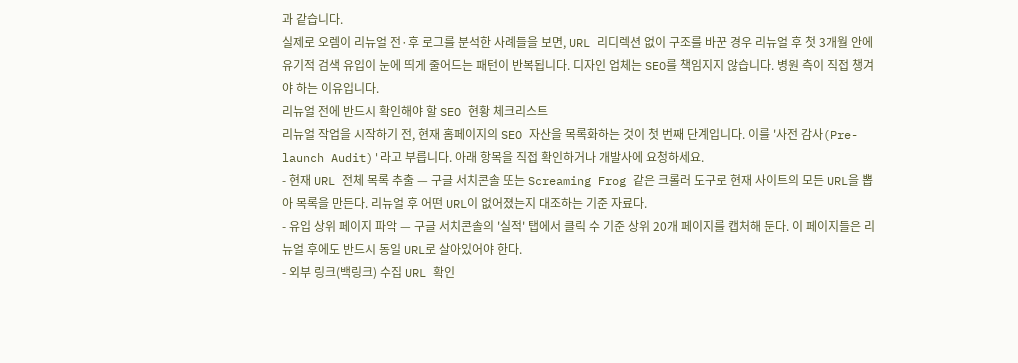과 같습니다.
실제로 오렘이 리뉴얼 전·후 로그를 분석한 사례들을 보면, URL 리디렉션 없이 구조를 바꾼 경우 리뉴얼 후 첫 3개월 안에 유기적 검색 유입이 눈에 띄게 줄어드는 패턴이 반복됩니다. 디자인 업체는 SEO를 책임지지 않습니다. 병원 측이 직접 챙겨야 하는 이유입니다.
리뉴얼 전에 반드시 확인해야 할 SEO 현황 체크리스트
리뉴얼 작업을 시작하기 전, 현재 홈페이지의 SEO 자산을 목록화하는 것이 첫 번째 단계입니다. 이를 '사전 감사(Pre-launch Audit)'라고 부릅니다. 아래 항목을 직접 확인하거나 개발사에 요청하세요.
- 현재 URL 전체 목록 추출 — 구글 서치콘솔 또는 Screaming Frog 같은 크롤러 도구로 현재 사이트의 모든 URL을 뽑아 목록을 만든다. 리뉴얼 후 어떤 URL이 없어졌는지 대조하는 기준 자료다.
- 유입 상위 페이지 파악 — 구글 서치콘솔의 '실적' 탭에서 클릭 수 기준 상위 20개 페이지를 캡처해 둔다. 이 페이지들은 리뉴얼 후에도 반드시 동일 URL로 살아있어야 한다.
- 외부 링크(백링크) 수집 URL 확인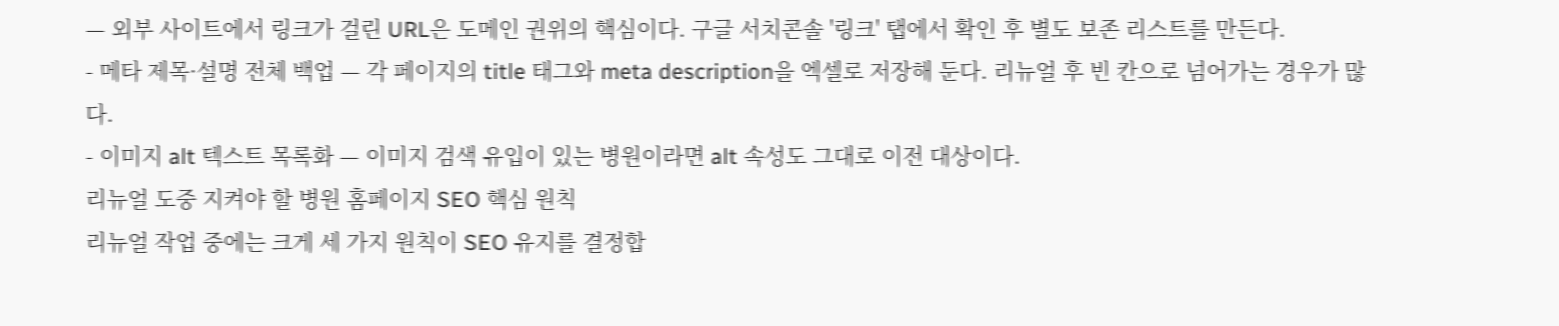— 외부 사이트에서 링크가 걸린 URL은 도메인 권위의 핵심이다. 구글 서치콘솔 '링크' 탭에서 확인 후 별도 보존 리스트를 만든다.
- 메타 제목·설명 전체 백업 — 각 페이지의 title 태그와 meta description을 엑셀로 저장해 둔다. 리뉴얼 후 빈 칸으로 넘어가는 경우가 많다.
- 이미지 alt 텍스트 목록화 — 이미지 검색 유입이 있는 병원이라면 alt 속성도 그대로 이전 대상이다.
리뉴얼 도중 지켜야 할 병원 홈페이지 SEO 핵심 원칙
리뉴얼 작업 중에는 크게 세 가지 원칙이 SEO 유지를 결정합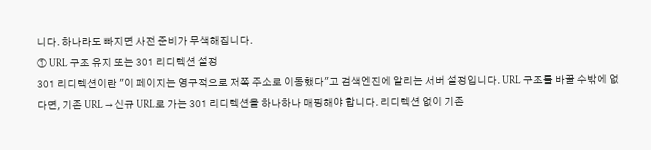니다. 하나라도 빠지면 사전 준비가 무색해집니다.
① URL 구조 유지 또는 301 리디렉션 설정
301 리디렉션이란 "이 페이지는 영구적으로 저쪽 주소로 이동했다"고 검색엔진에 알리는 서버 설정입니다. URL 구조를 바꿀 수밖에 없다면, 기존 URL → 신규 URL로 가는 301 리디렉션을 하나하나 매핑해야 합니다. 리디렉션 없이 기존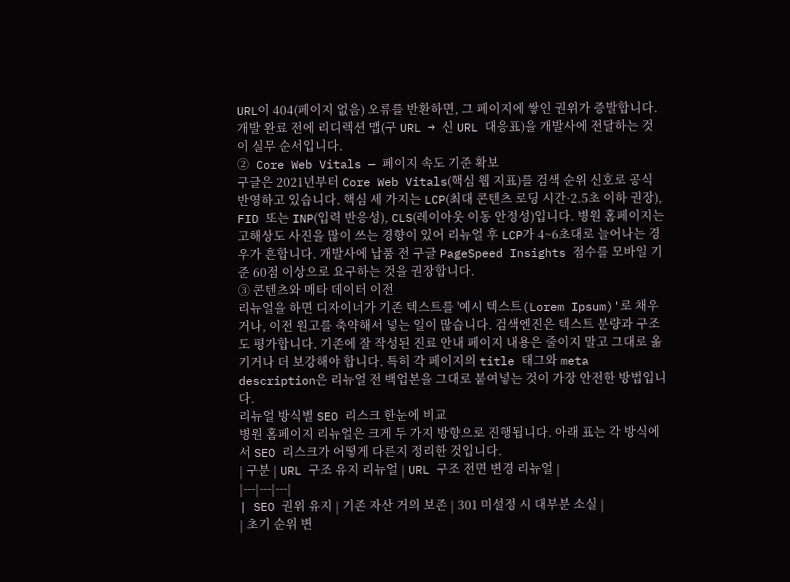URL이 404(페이지 없음) 오류를 반환하면, 그 페이지에 쌓인 권위가 증발합니다. 개발 완료 전에 리디렉션 맵(구 URL → 신 URL 대응표)을 개발사에 전달하는 것이 실무 순서입니다.
② Core Web Vitals — 페이지 속도 기준 확보
구글은 2021년부터 Core Web Vitals(핵심 웹 지표)를 검색 순위 신호로 공식 반영하고 있습니다. 핵심 세 가지는 LCP(최대 콘텐츠 로딩 시간·2.5초 이하 권장), FID 또는 INP(입력 반응성), CLS(레이아웃 이동 안정성)입니다. 병원 홈페이지는 고해상도 사진을 많이 쓰는 경향이 있어 리뉴얼 후 LCP가 4~6초대로 늘어나는 경우가 흔합니다. 개발사에 납품 전 구글 PageSpeed Insights 점수를 모바일 기준 60점 이상으로 요구하는 것을 권장합니다.
③ 콘텐츠와 메타 데이터 이전
리뉴얼을 하면 디자이너가 기존 텍스트를 '예시 텍스트(Lorem Ipsum)'로 채우거나, 이전 원고를 축약해서 넣는 일이 많습니다. 검색엔진은 텍스트 분량과 구조도 평가합니다. 기존에 잘 작성된 진료 안내 페이지 내용은 줄이지 말고 그대로 옮기거나 더 보강해야 합니다. 특히 각 페이지의 title 태그와 meta description은 리뉴얼 전 백업본을 그대로 붙여넣는 것이 가장 안전한 방법입니다.
리뉴얼 방식별 SEO 리스크 한눈에 비교
병원 홈페이지 리뉴얼은 크게 두 가지 방향으로 진행됩니다. 아래 표는 각 방식에서 SEO 리스크가 어떻게 다른지 정리한 것입니다.
| 구분 | URL 구조 유지 리뉴얼 | URL 구조 전면 변경 리뉴얼 |
|---|---|---|
| SEO 권위 유지 | 기존 자산 거의 보존 | 301 미설정 시 대부분 소실 |
| 초기 순위 변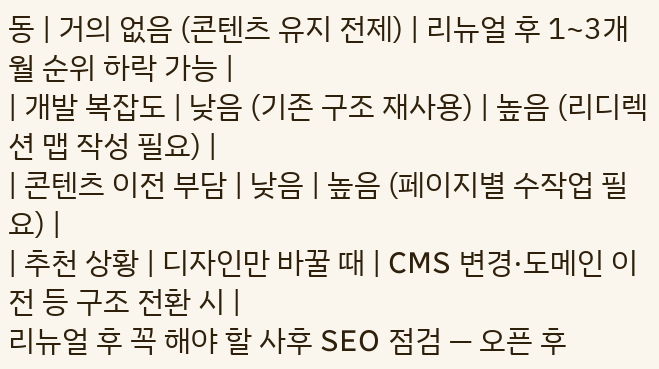동 | 거의 없음 (콘텐츠 유지 전제) | 리뉴얼 후 1~3개월 순위 하락 가능 |
| 개발 복잡도 | 낮음 (기존 구조 재사용) | 높음 (리디렉션 맵 작성 필요) |
| 콘텐츠 이전 부담 | 낮음 | 높음 (페이지별 수작업 필요) |
| 추천 상황 | 디자인만 바꿀 때 | CMS 변경·도메인 이전 등 구조 전환 시 |
리뉴얼 후 꼭 해야 할 사후 SEO 점검 — 오픈 후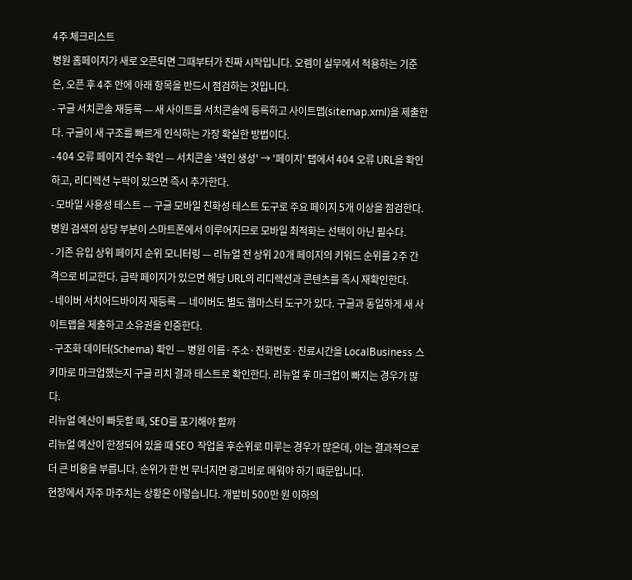4주 체크리스트
병원 홈페이지가 새로 오픈되면 그때부터가 진짜 시작입니다. 오렘이 실무에서 적용하는 기준은, 오픈 후 4주 안에 아래 항목을 반드시 점검하는 것입니다.
- 구글 서치콘솔 재등록 — 새 사이트를 서치콘솔에 등록하고 사이트맵(sitemap.xml)을 제출한다. 구글이 새 구조를 빠르게 인식하는 가장 확실한 방법이다.
- 404 오류 페이지 전수 확인 — 서치콘솔 '색인 생성' → '페이지' 탭에서 404 오류 URL을 확인하고, 리디렉션 누락이 있으면 즉시 추가한다.
- 모바일 사용성 테스트 — 구글 모바일 친화성 테스트 도구로 주요 페이지 5개 이상을 점검한다. 병원 검색의 상당 부분이 스마트폰에서 이루어지므로 모바일 최적화는 선택이 아닌 필수다.
- 기존 유입 상위 페이지 순위 모니터링 — 리뉴얼 전 상위 20개 페이지의 키워드 순위를 2주 간격으로 비교한다. 급락 페이지가 있으면 해당 URL의 리디렉션과 콘텐츠를 즉시 재확인한다.
- 네이버 서치어드바이저 재등록 — 네이버도 별도 웹마스터 도구가 있다. 구글과 동일하게 새 사이트맵을 제출하고 소유권을 인증한다.
- 구조화 데이터(Schema) 확인 — 병원 이름·주소·전화번호·진료시간을 LocalBusiness 스키마로 마크업했는지 구글 리치 결과 테스트로 확인한다. 리뉴얼 후 마크업이 빠지는 경우가 많다.
리뉴얼 예산이 빠듯할 때, SEO를 포기해야 할까
리뉴얼 예산이 한정되어 있을 때 SEO 작업을 후순위로 미루는 경우가 많은데, 이는 결과적으로 더 큰 비용을 부릅니다. 순위가 한 번 무너지면 광고비로 메워야 하기 때문입니다.
현장에서 자주 마주치는 상황은 이렇습니다. 개발비 500만 원 이하의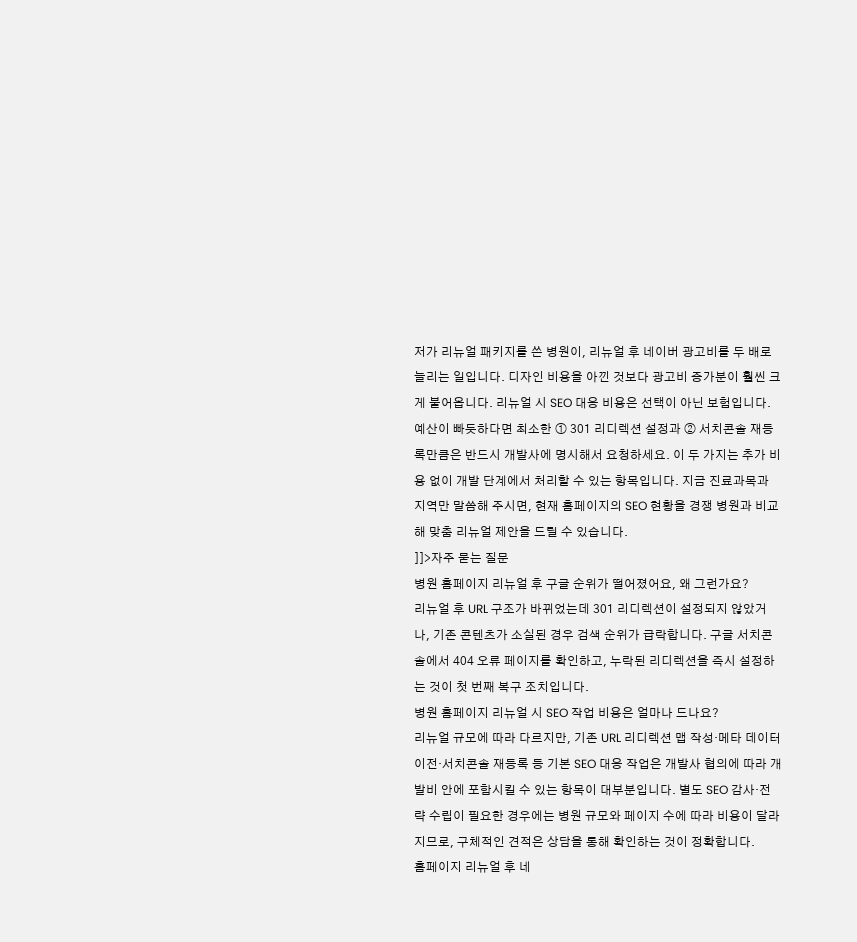저가 리뉴얼 패키지를 쓴 병원이, 리뉴얼 후 네이버 광고비를 두 배로 늘리는 일입니다. 디자인 비용을 아낀 것보다 광고비 증가분이 훨씬 크게 붙어옵니다. 리뉴얼 시 SEO 대응 비용은 선택이 아닌 보험입니다.
예산이 빠듯하다면 최소한 ① 301 리디렉션 설정과 ② 서치콘솔 재등록만큼은 반드시 개발사에 명시해서 요청하세요. 이 두 가지는 추가 비용 없이 개발 단계에서 처리할 수 있는 항목입니다. 지금 진료과목과 지역만 말씀해 주시면, 현재 홈페이지의 SEO 현황을 경쟁 병원과 비교해 맞춤 리뉴얼 제안을 드릴 수 있습니다.
]]>자주 묻는 질문
병원 홈페이지 리뉴얼 후 구글 순위가 떨어졌어요, 왜 그런가요?
리뉴얼 후 URL 구조가 바뀌었는데 301 리디렉션이 설정되지 않았거나, 기존 콘텐츠가 소실된 경우 검색 순위가 급락합니다. 구글 서치콘솔에서 404 오류 페이지를 확인하고, 누락된 리디렉션을 즉시 설정하는 것이 첫 번째 복구 조치입니다.
병원 홈페이지 리뉴얼 시 SEO 작업 비용은 얼마나 드나요?
리뉴얼 규모에 따라 다르지만, 기존 URL 리디렉션 맵 작성·메타 데이터 이전·서치콘솔 재등록 등 기본 SEO 대응 작업은 개발사 협의에 따라 개발비 안에 포함시킬 수 있는 항목이 대부분입니다. 별도 SEO 감사·전략 수립이 필요한 경우에는 병원 규모와 페이지 수에 따라 비용이 달라지므로, 구체적인 견적은 상담을 통해 확인하는 것이 정확합니다.
홈페이지 리뉴얼 후 네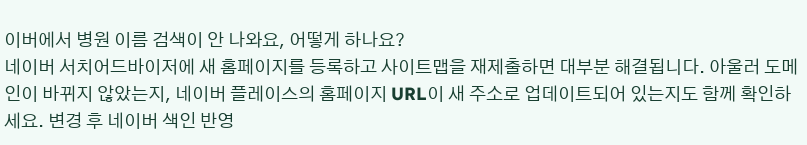이버에서 병원 이름 검색이 안 나와요, 어떻게 하나요?
네이버 서치어드바이저에 새 홈페이지를 등록하고 사이트맵을 재제출하면 대부분 해결됩니다. 아울러 도메인이 바뀌지 않았는지, 네이버 플레이스의 홈페이지 URL이 새 주소로 업데이트되어 있는지도 함께 확인하세요. 변경 후 네이버 색인 반영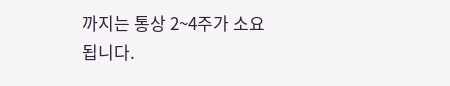까지는 통상 2~4주가 소요됩니다.